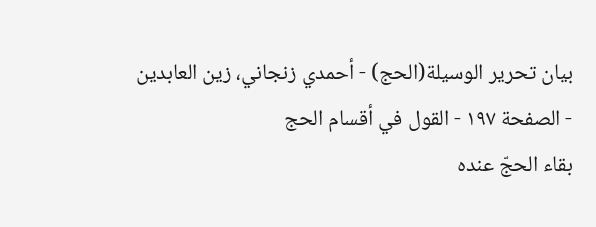بيان تحرير الوسيلة(الحج) - أحمدي زنجاني، زين العابدين - الصفحة ١٩٧ - القول في أقسام الحج
بقاء الحجّ عنده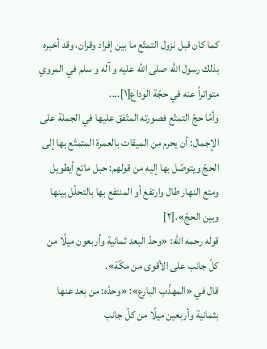كما كان قبل نزول التمتّع ما بين إفراد وقران، وقد أخبره بذلك رسول اللَّه صلى الله عليه و آله و سلم في المروي متواتراً عنه في حجّة الوداع[١]....
وأمّا حجّ التمتّع فصورته المتّفق عليها في الجملة على الإجمال: أن يحرم من الميقات بالعمرة المتمتّع بها إلى الحجّ ويتوصّل بها إليه من قولهم: حبل ماتع أيطويل ومتع النهار طال وارتفع أو المنتفع بها بالتحلّل بينها وبين الحجّ».[٢]
قوله رحمه الله: «وحدّ البعد ثمانية وأربعون ميلًا من كلّ جانب على الأقوى من مكّة».
قال في «المهذّب البارع»: «وحدّه: من بعد عنها بثمانية وأربعين ميلًا من كلّ جانب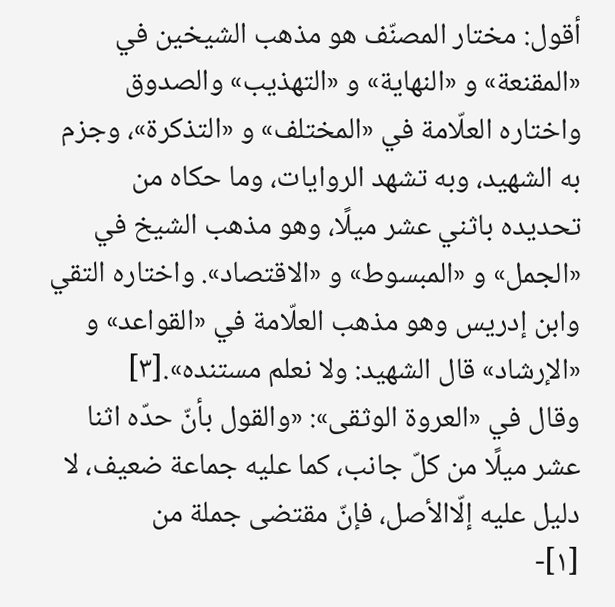أقول: مختار المصنّف هو مذهب الشيخين في «المقنعة» و «النهاية» و «التهذيب» والصدوق واختاره العلّامة في «المختلف» و «التذكرة»، وجزم به الشهيد، وبه تشهد الروايات، وما حكاه من تحديده باثني عشر ميلًا، وهو مذهب الشيخ في «الجمل» و «المبسوط» و «الاقتصاد». واختاره التقي وابن إدريس وهو مذهب العلّامة في «القواعد» و «الإرشاد» قال الشهيد: ولا نعلم مستنده».[٣]
وقال في «العروة الوثقى»: «والقول بأنّ حدّه اثنا عشر ميلًا من كلّ جانب، كما عليه جماعة ضعيف، لا دليل عليه إلّاالأصل، فإنّ مقتضى جملة من
[١]-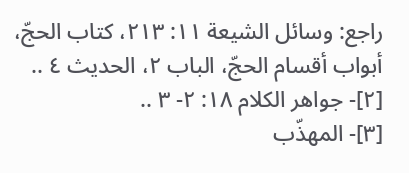راجع: وسائل الشيعة ١١: ٢١٣، كتاب الحجّ، أبواب أقسام الحجّ، الباب ٢، الحديث ٤ ..
[٢]- جواهر الكلام ١٨: ٢- ٣ ..
[٣]- المهذّب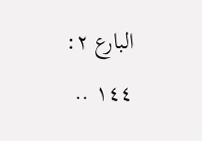البارع ٢: ١٤٤ ..